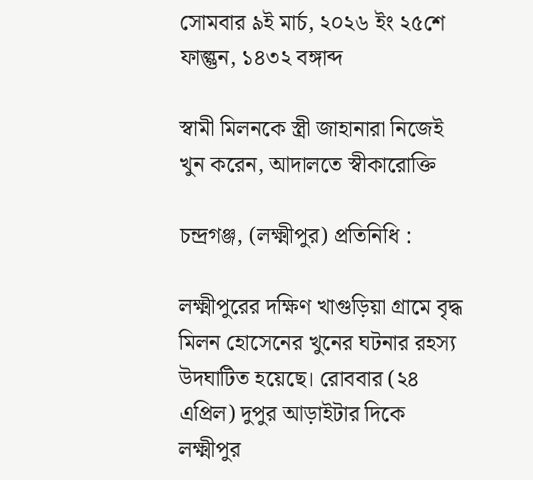সোমবার ৯ই মার্চ, ২০২৬ ইং ২৫শে ফাল্গুন, ১৪৩২ বঙ্গাব্দ

স্বামী মিলনকে স্ত্রী জাহানারা নিজেই খুন করেন, আদালতে স্বীকারোক্তি

চন্দ্রগঞ্জ, (লক্ষ্মীপুর) প্রতিনিধি :

লক্ষ্মীপুরের দক্ষিণ খাগুড়িয়া গ্রামে বৃদ্ধ মিলন হোসেনের খুনের ঘটনার রহস্য উদঘাটিত হয়েছে। রোববার (২৪ এপ্রিল) দুপুর আড়াইটার দিকে লক্ষ্মীপুর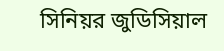সিনিয়র জুডিসিয়াল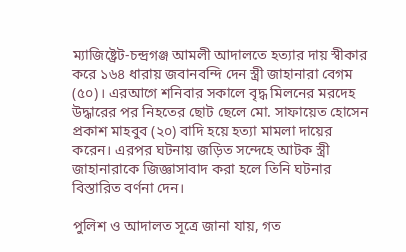ম্যাজিষ্ট্রেট-চন্দ্রগঞ্জ আমলী আদালতে হত্যার দায় স্বীকার করে ১৬৪ ধারায় জবানবন্দি দেন স্ত্রী জাহানারা বেগম (৫০)। এরআগে শনিবার সকালে বৃদ্ধ মিলনের মরদেহ উদ্ধারের পর নিহতের ছোট ছেলে মো. সাফায়েত হোসেন প্রকাশ মাহবুব (২০) বাদি হয়ে হত্যা মামলা দায়ের করেন। এরপর ঘটনায় জড়িত সন্দেহে আটক স্ত্রী জাহানারাকে জিজ্ঞাসাবাদ করা হলে তিনি ঘটনার বিস্তারিত বর্ণনা দেন।

পুলিশ ও আদালত সূত্রে জানা যায়, গত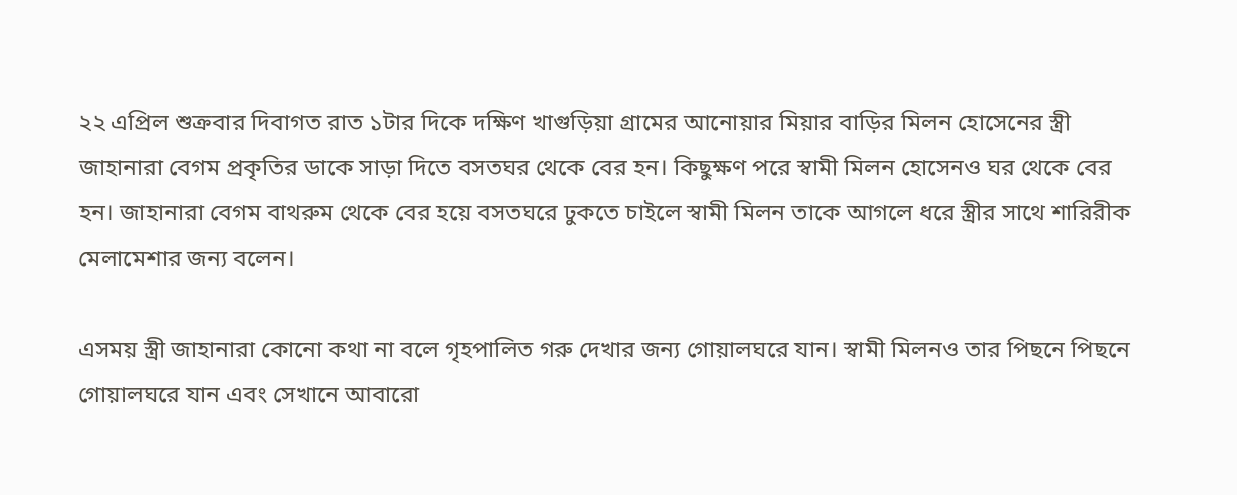২২ এপ্রিল শুক্রবার দিবাগত রাত ১টার দিকে দক্ষিণ খাগুড়িয়া গ্রামের আনোয়ার মিয়ার বাড়ির মিলন হোসেনের স্ত্রী জাহানারা বেগম প্রকৃতির ডাকে সাড়া দিতে বসতঘর থেকে বের হন। কিছুক্ষণ পরে স্বামী মিলন হোসেনও ঘর থেকে বের হন। জাহানারা বেগম বাথরুম থেকে বের হয়ে বসতঘরে ঢুকতে চাইলে স্বামী মিলন তাকে আগলে ধরে স্ত্রীর সাথে শারিরীক মেলামেশার জন্য বলেন।

এসময় স্ত্রী জাহানারা কোনো কথা না বলে গৃহপালিত গরু দেখার জন্য গোয়ালঘরে যান। স্বামী মিলনও তার পিছনে পিছনে গোয়ালঘরে যান এবং সেখানে আবারো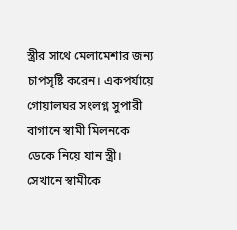স্ত্রীর সাথে মেলামেশার জন্য চাপসৃষ্টি করেন। একপর্যায়ে গোয়ালঘর সংলগ্ন সুপারী বাগানে স্বামী মিলনকে ডেকে নিয়ে যান স্ত্রী। সেখানে স্বামীকে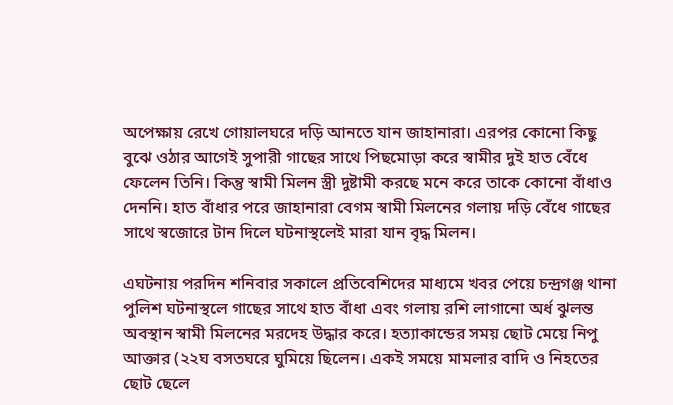অপেক্ষায় রেখে গোয়ালঘরে দড়ি আনতে যান জাহানারা। এরপর কোনো কিছু বুঝে ওঠার আগেই সুপারী গাছের সাথে পিছমোড়া করে স্বামীর দুই হাত বেঁধে ফেলেন তিনি। কিন্তু স্বামী মিলন স্ত্রী দুষ্টামী করছে মনে করে তাকে কোনো বাঁধাও দেননি। হাত বাঁধার পরে জাহানারা বেগম স্বামী মিলনের গলায় দড়ি বেঁধে গাছের সাথে স্বজোরে টান দিলে ঘটনাস্থলেই মারা যান বৃদ্ধ মিলন।

এঘটনায় পরদিন শনিবার সকালে প্রতিবেশিদের মাধ্যমে খবর পেয়ে চন্দ্রগঞ্জ থানা পুলিশ ঘটনাস্থলে গাছের সাথে হাত বাঁধা এবং গলায় রশি লাগানো অর্ধ ঝুলন্ত অবস্থান স্বামী মিলনের মরদেহ উদ্ধার করে। হত্যাকান্ডের সময় ছোট মেয়ে নিপু আক্তার (২২ঘ বসতঘরে ঘুমিয়ে ছিলেন। একই সময়ে মামলার বাদি ও নিহতের ছোট ছেলে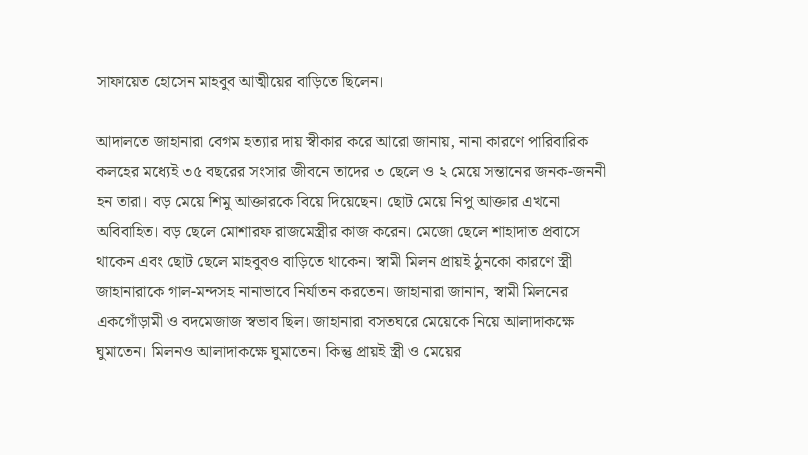সাফায়েত হোসেন মাহবুব আত্মীয়ের বাড়িতে ছিলেন।

আদালতে জাহানারা বেগম হত্যার দায় স্বীকার করে আরো জানায়, নানা কারণে পারিবারিক কলহের মধ্যেই ৩৫ বছরের সংসার জীবনে তাদের ৩ ছেলে ও ২ মেয়ে সন্তানের জনক-জননী হন তারা। বড় মেয়ে শিমু আক্তারকে বিয়ে দিয়েছেন। ছোট মেয়ে নিপু আক্তার এখনো অবিবাহিত। বড় ছেলে মোশারফ রাজমেস্ত্রীর কাজ করেন। মেজো ছেলে শাহাদাত প্রবাসে থাকেন এবং ছোট ছেলে মাহবুবও বাড়িতে থাকেন। স্বামী মিলন প্রায়ই ঠুনকো কারণে স্ত্রী জাহানারাকে গাল-মন্দসহ নানাভাবে নির্যাতন করতেন। জাহানারা জানান, স্বামী মিলনের একগোঁড়ামী ও বদমেজাজ স্বভাব ছিল। জাহানারা বসতঘরে মেয়েকে নিয়ে আলাদাকক্ষে ঘুমাতেন। মিলনও আলাদাকক্ষে ঘুমাতেন। কিন্তু প্রায়ই স্ত্রী ও মেয়ের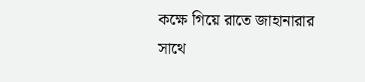কক্ষে গিয়ে রাতে জাহানারার সাথে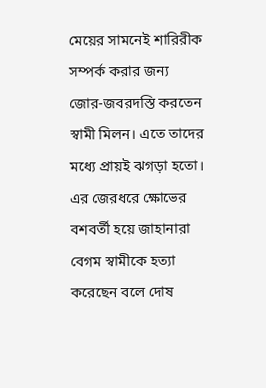মেয়ের সামনেই শারিরীক সম্পর্ক করার জন্য জোর-জবরদস্তি করতেন স্বামী মিলন। এতে তাদের মধ্যে প্রায়ই ঝগড়া হতো। এর জেরধরে ক্ষোভের বশবর্তী হয়ে জাহানারা বেগম স্বামীকে হত্যা করেছেন বলে দোষ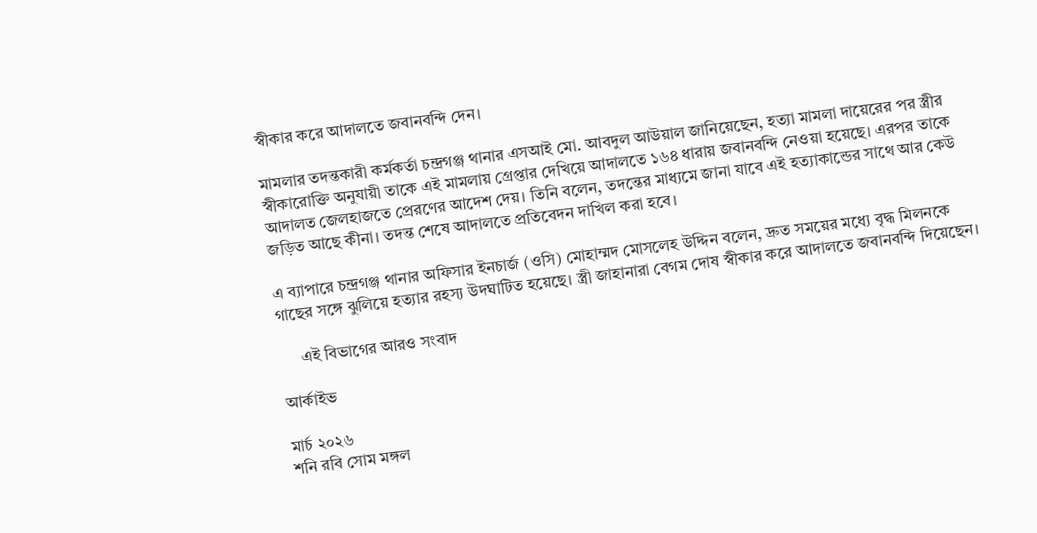স্বীকার করে আদালতে জবানবন্দি দেন।

মামলার তদন্তকারী কর্মকর্তা চন্দ্রগঞ্জ থানার এসআই মো. আবদুল আউয়াল জানিয়েছেন, হত্যা মামলা দায়েরের পর স্ত্রীর স্বীকারোক্তি অনুযায়ী তাকে এই মামলায় গ্রেপ্তার দেখিয়ে আদালতে ১৬৪ ধারায় জবানবন্দি নেওয়া হয়েছে। এরপর তাকে আদালত জেলহাজতে প্রেরণের আদেশ দেয়। তিনি বলেন, তদন্তের মাধ্যমে জানা যাবে এই হত্যাকান্ডের সাথে আর কেউ জড়িত আছে কীনা। তদন্ত শেষে আদালতে প্রতিবেদন দাখিল করা হবে।

এ ব্যাপারে চন্দ্রগঞ্জ থানার অফিসার ইনচার্জ (ওসি) মোহাম্মদ মোসলেহ উদ্দিন বলেন, দ্রুত সময়ের মধ্যে বৃদ্ধ মিলনকে গাছের সঙ্গে ঝুলিয়ে হত্যার রহস্য উদঘাটিত হয়েছে। স্ত্রী জাহানারা বেগম দোষ স্বীকার করে আদালতে জবানবন্দি দিয়েছেন।

     এই বিভাগের আরও সংবাদ

আর্কাইভ

মার্চ ২০২৬
শনি রবি সোম মঙ্গল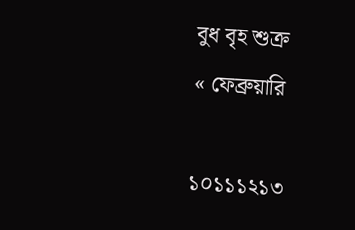বুধ বৃহ শুক্র
« ফেব্রুয়ারি

১০১১১২১৩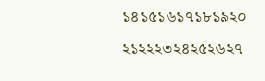১৪১৫১৬১৭১৮১৯২০
২১২২২৩২৪২৫২৬২৭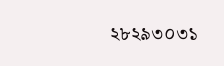২৮২৯৩০৩১